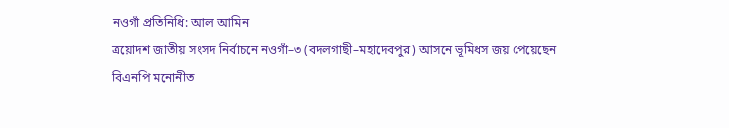নওগাঁ প্রতিনিধি: আল আমিন
ত্রয়োদশ জাতীয় সংসদ নির্বাচনে নওগাঁ–৩ (বদলগাছী–মহাদেবপুর) আসনে ভূমিধস জয় পেয়েছেন বিএনপি মনোনীত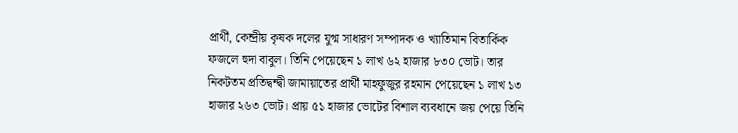প্রার্থী, কেন্দ্রীয় কৃষক দলের যুগ্ম সাধারণ সম্পাদক ও খ্যাতিমান বিতার্কিক ফজলে হুদা বাবুল। তিনি পেয়েছেন ১ লাখ ৬২ হাজার ৮৩০ ভোট। তার নিকটতম প্রতিদ্বন্দ্বী জামায়াতের প্রার্থী মাহফুজুর রহমান পেয়েছেন ১ লাখ ১৩ হাজার ২৬৩ ভোট। প্রায় ৫১ হাজার ভোটের বিশাল ব্যবধানে জয় পেয়ে তিনি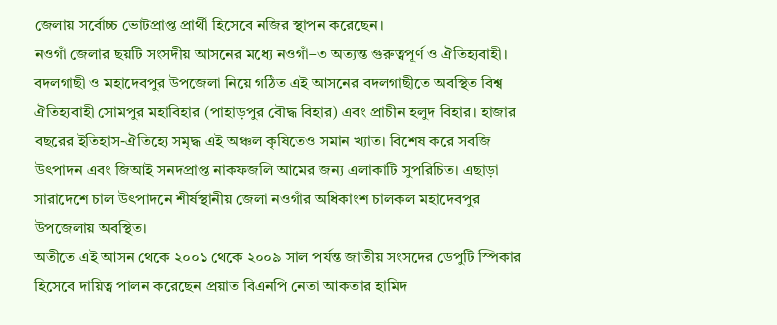জেলায় সর্বোচ্চ ভোটপ্রাপ্ত প্রার্থী হিসেবে নজির স্থাপন করেছেন।
নওগাঁ জেলার ছয়টি সংসদীয় আসনের মধ্যে নওগাঁ–৩ অত্যন্ত গুরুত্বপূর্ণ ও ঐতিহ্যবাহী। বদলগাছী ও মহাদেবপুর উপজেলা নিয়ে গঠিত এই আসনের বদলগাছীতে অবস্থিত বিশ্ব ঐতিহ্যবাহী সোমপুর মহাবিহার (পাহাড়পুর বৌদ্ধ বিহার) এবং প্রাচীন হলুদ বিহার। হাজার বছরের ইতিহাস-ঐতিহ্যে সমৃদ্ধ এই অঞ্চল কৃষিতেও সমান খ্যাত। বিশেষ করে সবজি উৎপাদন এবং জিআই সনদপ্রাপ্ত নাকফজলি আমের জন্য এলাকাটি সুপরিচিত। এছাড়া সারাদেশে চাল উৎপাদনে শীর্ষস্থানীয় জেলা নওগাঁর অধিকাংশ চালকল মহাদেবপুর উপজেলায় অবস্থিত।
অতীতে এই আসন থেকে ২০০১ থেকে ২০০৯ সাল পর্যন্ত জাতীয় সংসদের ডেপুটি স্পিকার হিসেবে দায়িত্ব পালন করেছেন প্রয়াত বিএনপি নেতা আকতার হামিদ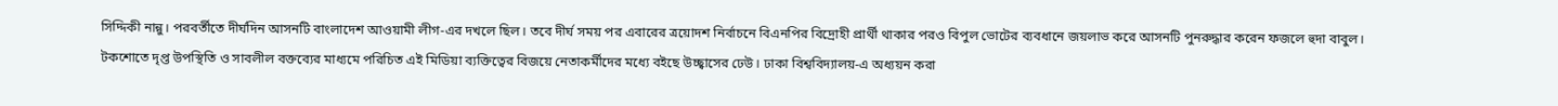সিদ্দিকী নান্নু। পরবর্তীতে দীর্ঘদিন আসনটি বাংলাদেশ আওয়ামী লীগ-এর দখলে ছিল। তবে দীর্ঘ সময় পর এবারের ত্রয়োদশ নির্বাচনে বিএনপির বিদ্রোহী প্রার্থী থাকার পরও বিপুল ভোটের ব্যবধানে জয়লাভ করে আসনটি পুনরুদ্ধার করেন ফজলে হুদা বাবুল।
টকশোতে দৃপ্ত উপস্থিতি ও সাবলীল বক্তব্যের মাধ্যমে পরিচিত এই মিডিয়া ব্যক্তিত্বের বিজয়ে নেতাকর্মীদের মধ্যে বইছে উচ্ছ্বাসের ঢেউ। ঢাকা বিশ্ববিদ্যালয়-এ অধ্যয়ন করা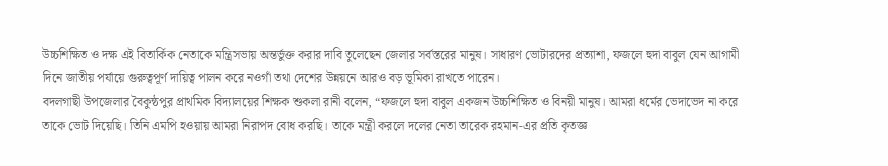উচ্চশিক্ষিত ও দক্ষ এই বিতার্কিক নেতাকে মন্ত্রিসভায় অন্তর্ভুক্ত করার দাবি তুলেছেন জেলার সর্বস্তরের মানুষ। সাধারণ ভোটারদের প্রত্যাশা, ফজলে হুদা বাবুল যেন আগামী দিনে জাতীয় পর্যায়ে গুরুত্বপূর্ণ দায়িত্ব পালন করে নওগাঁ তথা দেশের উন্নয়নে আরও বড় ভূমিকা রাখতে পারেন।
বদলগাছী উপজেলার বৈকুন্ঠপুর প্রাথমিক বিদ্যালয়ের শিক্ষক শুকলা রানী বলেন, “ফজলে হুদা বাবুল একজন উচ্চশিক্ষিত ও বিনয়ী মানুষ। আমরা ধর্মের ভেদাভেদ না করে তাকে ভোট দিয়েছি। তিনি এমপি হওয়ায় আমরা নিরাপদ বোধ করছি। তাকে মন্ত্রী করলে দলের নেতা তারেক রহমান-এর প্রতি কৃতজ্ঞ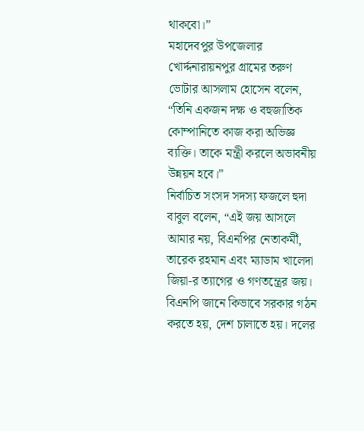থাকবো।”
মহাদেবপুর উপজেলার খোর্দ্দনারায়নপুর গ্রামের তরুণ ভোটার আসলাম হোসেন বলেন, “তিনি একজন দক্ষ ও বহুজাতিক কোম্পানিতে কাজ করা অভিজ্ঞ ব্যক্তি। তাকে মন্ত্রী করলে অভাবনীয় উন্নয়ন হবে।”
নির্বাচিত সংসদ সদস্য ফজলে হুদা বাবুল বলেন, “এই জয় আসলে আমার নয়, বিএনপির নেতাকর্মী, তারেক রহমান এবং ম্যাডাম খালেদা জিয়া-র ত্যাগের ও গণতন্ত্রের জয়। বিএনপি জানে কিভাবে সরকার গঠন করতে হয়, দেশ চালাতে হয়। দলের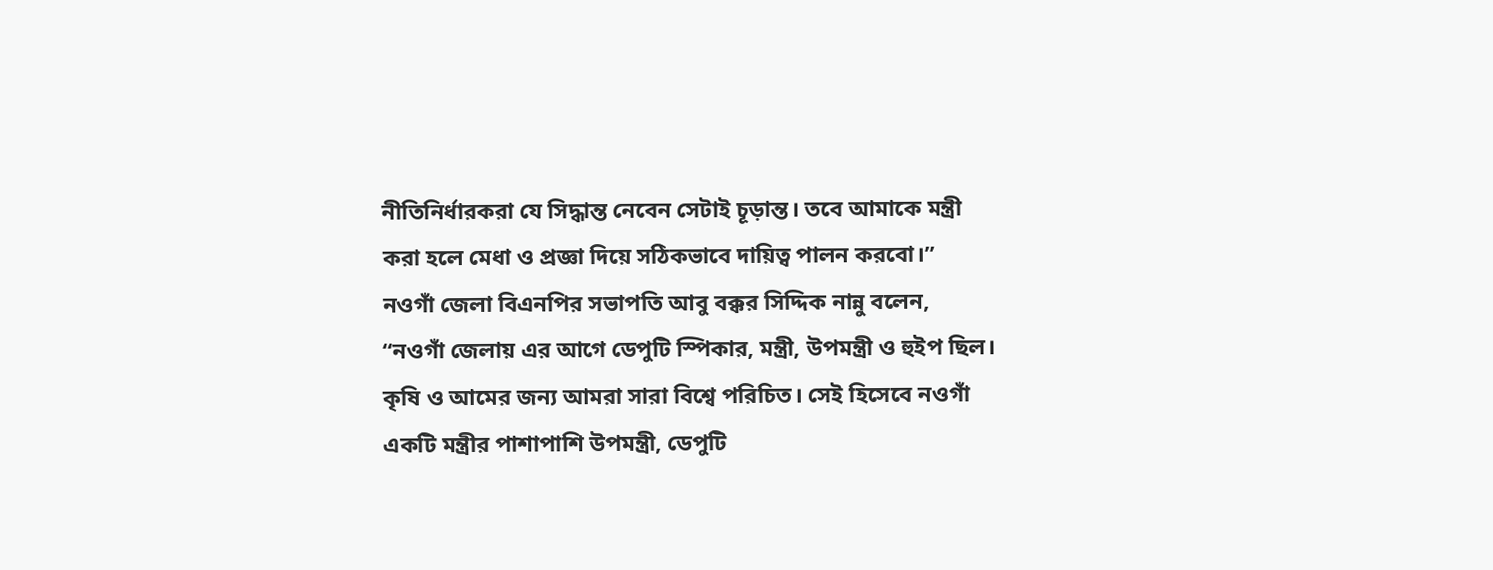নীতিনির্ধারকরা যে সিদ্ধান্ত নেবেন সেটাই চূড়ান্ত। তবে আমাকে মন্ত্রী করা হলে মেধা ও প্রজ্ঞা দিয়ে সঠিকভাবে দায়িত্ব পালন করবো।”
নওগাঁ জেলা বিএনপির সভাপতি আবু বক্কর সিদ্দিক নান্নু বলেন, “নওগাঁ জেলায় এর আগে ডেপুটি স্পিকার, মন্ত্রী, উপমন্ত্রী ও হুইপ ছিল। কৃষি ও আমের জন্য আমরা সারা বিশ্বে পরিচিত। সেই হিসেবে নওগাঁ একটি মন্ত্রীর পাশাপাশি উপমন্ত্রী, ডেপুটি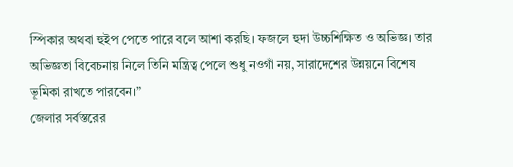স্পিকার অথবা হুইপ পেতে পারে বলে আশা করছি। ফজলে হুদা উচ্চশিক্ষিত ও অভিজ্ঞ। তার অভিজ্ঞতা বিবেচনায় নিলে তিনি মন্ত্রিত্ব পেলে শুধু নওগাঁ নয়, সারাদেশের উন্নয়নে বিশেষ ভূমিকা রাখতে পারবেন।”
জেলার সর্বস্তরের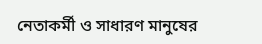নেতাকর্মী ও সাধারণ মানুষের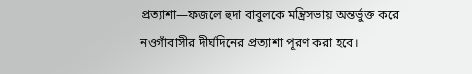প্রত্যাশা—ফজলে হুদা বাবুলকে মন্ত্রিসভায় অন্তর্ভুক্ত করে নওগাঁবাসীর দীর্ঘদিনের প্রত্যাশা পূরণ করা হবে।